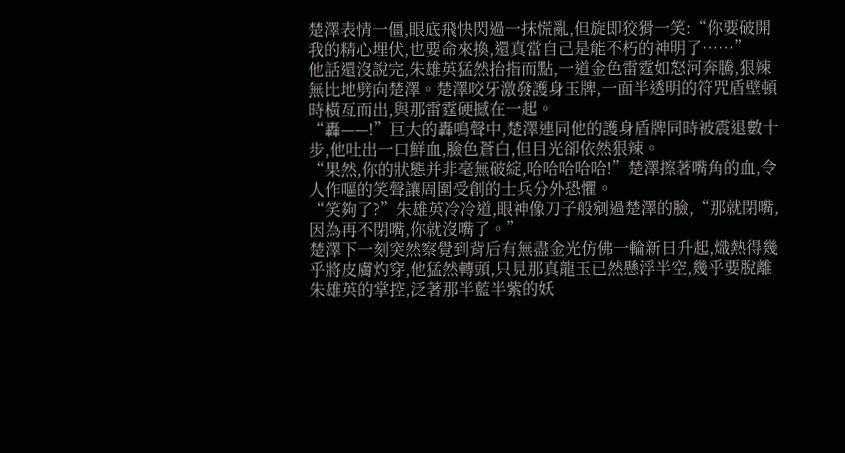楚澤表情一僵,眼底飛快閃過一抹慌亂,但旋即狡猾一笑:“你要破開我的精心埋伏,也要命來換,還真當自己是能不朽的神明了……”
他話還沒說完,朱雄英猛然抬指而點,一道金色雷霆如怒河奔騰,狠辣無比地劈向楚澤。楚澤咬牙激發護身玉牌,一面半透明的符咒盾壁頓時橫亙而出,與那雷霆硬撼在一起。
“轟——!”巨大的轟鳴聲中,楚澤連同他的護身盾牌同時被震退數十步,他吐出一口鮮血,臉色蒼白,但目光卻依然狠辣。
“果然,你的狀態并非毫無破綻,哈哈哈哈哈!”楚澤擦著嘴角的血,令人作嘔的笑聲讓周圍受創的士兵分外恐懼。
“笑夠了?”朱雄英冷冷道,眼神像刀子般剜過楚澤的臉,“那就閉嘴,因為再不閉嘴,你就沒嘴了。”
楚澤下一刻突然察覺到背后有無盡金光仿佛一輪新日升起,熾熱得幾乎將皮膚灼穿,他猛然轉頭,只見那真龍玉已然懸浮半空,幾乎要脫離朱雄英的掌控,泛著那半藍半紫的妖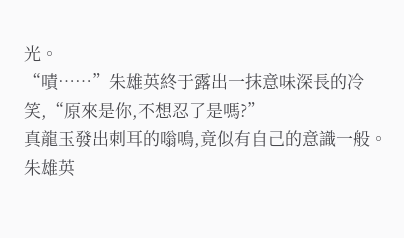光。
“嘖……”朱雄英終于露出一抹意味深長的冷笑,“原來是你,不想忍了是嗎?”
真龍玉發出刺耳的嗡鳴,竟似有自己的意識一般。朱雄英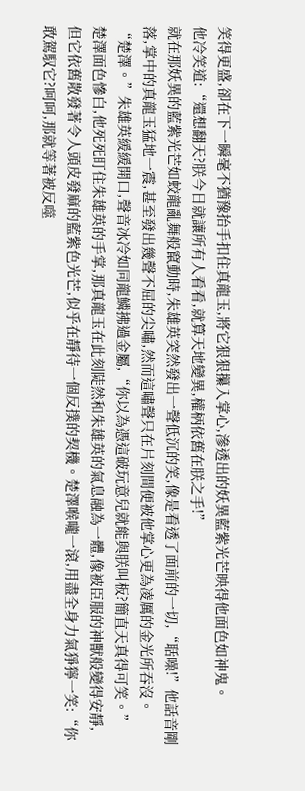笑得更盛,卻在下一瞬毫不猶豫抬手扣住真龍玉,將它狠狠攥入掌心,滲透出的妖異藍紫光芒映得他面色如神鬼。
他冷笑道:“還想翻天?朕今日就讓所有人看看,就算天地變異,權柄依舊在朕之手!”
就在那妖異的藍紫光芒如蛟龍亂舞般竄動時,朱雄英突然發出一聲低沉的笑,像是看透了面前的一切,“聒噪!”他話音剛落,掌中的真龍玉猛地一震,甚至發出幾聲不屈的尖嘯,然而這嘯聲只在片刻間便被他掌心更為凌厲的金光所吞沒。
“楚澤。”朱雄英緩緩開口,聲音冰冷如同龍鱗拂過金屬,“你以為憑這破玩意兒就能與朕叫板?簡直天真得可笑。”
楚澤面色慘白,他死死盯住朱雄英的手掌,那真龍玉在此刻陡然和朱雄英的氣息融為一體,像被臣服的神獸般變得安靜,但它依舊散發著令人頭皮發麻的藍紫色光芒,似乎在靜待一個反撲的契機。楚澤喉嚨一滾,用盡全身力氣猙獰一笑:“你敢駕馭它?呵呵,那就等著被反噬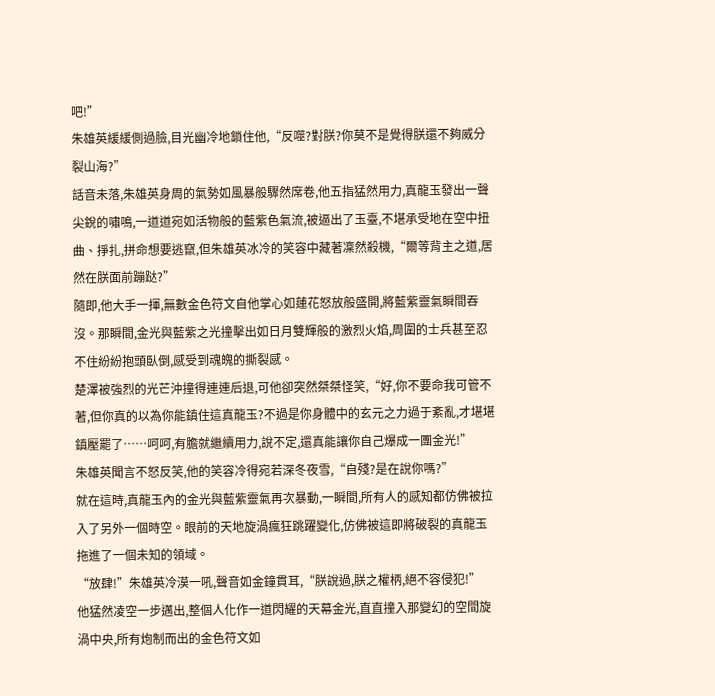吧!”
朱雄英緩緩側過臉,目光幽冷地鎖住他,“反噬?對朕?你莫不是覺得朕還不夠威分裂山海?”
話音未落,朱雄英身周的氣勢如風暴般驟然席卷,他五指猛然用力,真龍玉發出一聲尖銳的嘯鳴,一道道宛如活物般的藍紫色氣流,被逼出了玉臺,不堪承受地在空中扭曲、掙扎,拼命想要逃竄,但朱雄英冰冷的笑容中藏著凜然殺機,“爾等背主之道,居然在朕面前蹦跶?”
隨即,他大手一揮,無數金色符文自他掌心如蓮花怒放般盛開,將藍紫靈氣瞬間吞沒。那瞬間,金光與藍紫之光撞擊出如日月雙輝般的激烈火焰,周圍的士兵甚至忍不住紛紛抱頭臥倒,感受到魂魄的撕裂感。
楚澤被強烈的光芒沖撞得連連后退,可他卻突然桀桀怪笑,“好,你不要命我可管不著,但你真的以為你能鎮住這真龍玉?不過是你身體中的玄元之力過于紊亂,才堪堪鎮壓罷了……呵呵,有膽就繼續用力,說不定,還真能讓你自己爆成一團金光!”
朱雄英聞言不怒反笑,他的笑容冷得宛若深冬夜雪,“自殘?是在說你嗎?”
就在這時,真龍玉內的金光與藍紫靈氣再次暴動,一瞬間,所有人的感知都仿佛被拉入了另外一個時空。眼前的天地旋渦瘋狂跳躍變化,仿佛被這即將破裂的真龍玉拖進了一個未知的領域。
“放肆!”朱雄英冷漠一吼,聲音如金鐘貫耳,“朕說過,朕之權柄,絕不容侵犯!”
他猛然凌空一步邁出,整個人化作一道閃耀的天幕金光,直直撞入那變幻的空間旋渦中央,所有炮制而出的金色符文如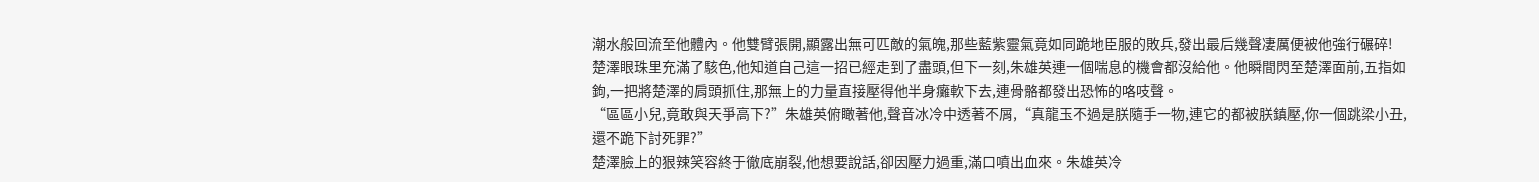潮水般回流至他體內。他雙臂張開,顯露出無可匹敵的氣魄,那些藍紫靈氣竟如同跪地臣服的敗兵,發出最后幾聲凄厲便被他強行碾碎!
楚澤眼珠里充滿了駭色,他知道自己這一招已經走到了盡頭,但下一刻,朱雄英連一個喘息的機會都沒給他。他瞬間閃至楚澤面前,五指如鉤,一把將楚澤的肩頭抓住,那無上的力量直接壓得他半身癱軟下去,連骨骼都發出恐怖的咯吱聲。
“區區小兒,竟敢與天爭高下?”朱雄英俯瞰著他,聲音冰冷中透著不屑,“真龍玉不過是朕隨手一物,連它的都被朕鎮壓,你一個跳梁小丑,還不跪下討死罪?”
楚澤臉上的狠辣笑容終于徹底崩裂,他想要說話,卻因壓力過重,滿口噴出血來。朱雄英冷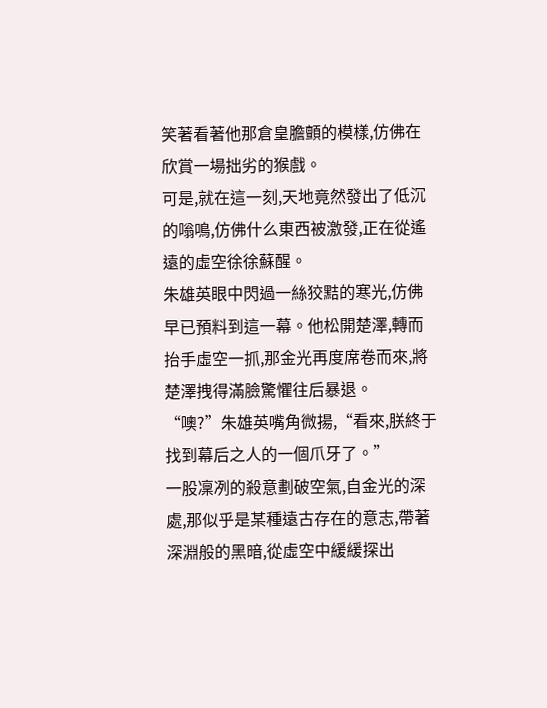笑著看著他那倉皇膽顫的模樣,仿佛在欣賞一場拙劣的猴戲。
可是,就在這一刻,天地竟然發出了低沉的嗡鳴,仿佛什么東西被激發,正在從遙遠的虛空徐徐蘇醒。
朱雄英眼中閃過一絲狡黠的寒光,仿佛早已預料到這一幕。他松開楚澤,轉而抬手虛空一抓,那金光再度席卷而來,將楚澤拽得滿臉驚懼往后暴退。
“噢?”朱雄英嘴角微揚,“看來,朕終于找到幕后之人的一個爪牙了。”
一股凜冽的殺意劃破空氣,自金光的深處,那似乎是某種遠古存在的意志,帶著深淵般的黑暗,從虛空中緩緩探出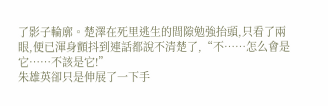了影子輪廓。楚澤在死里逃生的間隙勉強抬頭,只看了兩眼,便已渾身顫抖到連話都說不清楚了,“不……怎么會是它……不該是它!”
朱雄英卻只是伸展了一下手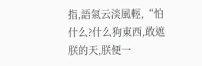指,語氣云淡風輕,“怕什么?什么狗東西,敢遮朕的天,朕便一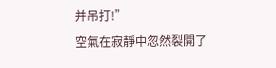并吊打!”
空氣在寂靜中忽然裂開了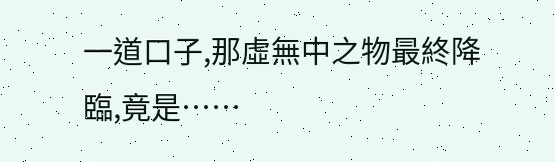一道口子,那虛無中之物最終降臨,竟是……